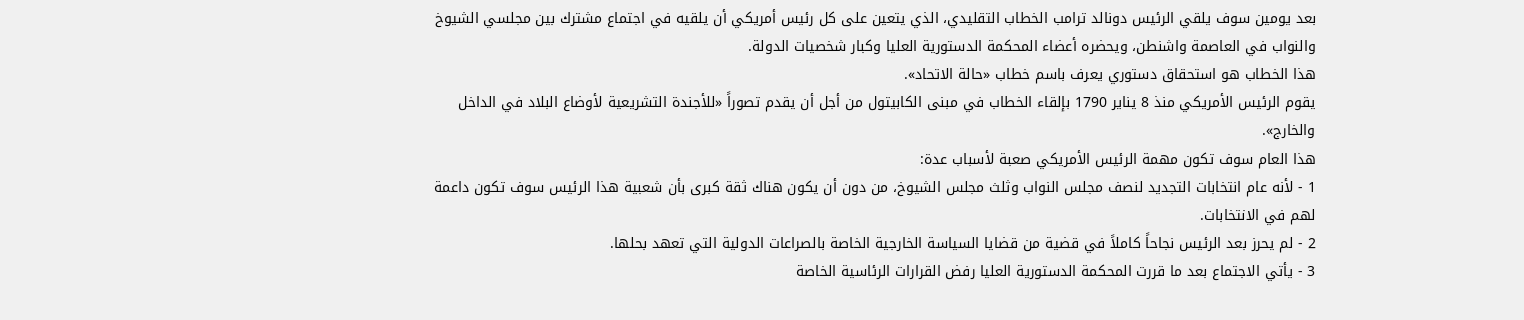بعد يومين سوف يلقي الرئيس دونالد ترامب الخطاب التقليدي، الذي يتعين على كل رئيس أمريكي أن يلقيه في اجتماع مشترك بين مجلسي الشيوخ والنواب في العاصمة واشنطن، ويحضره أعضاء المحكمة الدستورية العليا وكبار شخصيات الدولة.
هذا الخطاب هو استحقاق دستوري يعرف باسم خطاب «حالة الاتحاد».
يقوم الرئيس الأمريكي منذ 8 يناير 1790 بإلقاء الخطاب في مبنى الكابيتول من أجل أن يقدم تصوراً «للأجندة التشريعية لأوضاع البلاد في الداخل والخارج».
هذا العام سوف تكون مهمة الرئيس الأمريكي صعبة لأسباب عدة:
1 - لأنه عام انتخابات التجديد لنصف مجلس النواب وثلث مجلس الشيوخ، من دون أن يكون هناك ثقة كبرى بأن شعبية هذا الرئيس سوف تكون داعمة لهم في الانتخابات.
2 - لم يحرز بعد الرئيس نجاحاً كاملاً في قضية من قضايا السياسة الخارجية الخاصة بالصراعات الدولية التي تعهد بحلها.
3 - يأتي الاجتماع بعد ما قررت المحكمة الدستورية العليا رفض القرارات الرئاسية الخاصة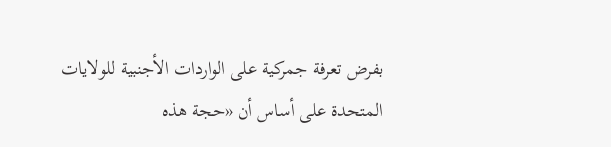بفرض تعرفة جمركية على الواردات الأجنبية للولايات المتحدة على أساس أن «حجة هذه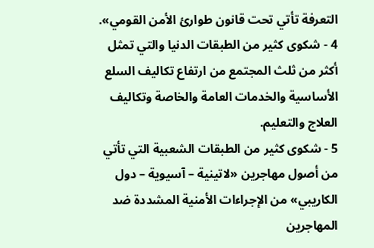التعرفة تأتي تحت قانون طوارئ الأمن القومي».
4 - شكوى كثير من الطبقات الدنيا والتي تمثل أكثر من ثلث المجتمع من ارتفاع تكاليف السلع الأساسية والخدمات العامة والخاصة وتكاليف العلاج والتعليم.
5 - شكوى كثير من الطبقات الشعبية التي تأتي من أصول مهاجرين «لاتينية – آسيوية – دول الكاريبي» من الإجراءات الأمنية المشددة ضد المهاجرين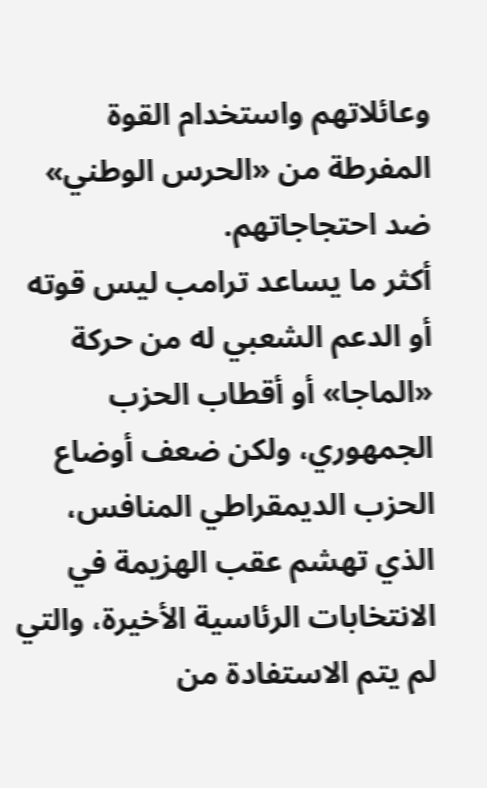وعائلاتهم واستخدام القوة المفرطة من «الحرس الوطني» ضد احتجاجاتهم.
أكثر ما يساعد ترامب ليس قوته أو الدعم الشعبي له من حركة «الماجا» أو أقطاب الحزب الجمهوري، ولكن ضعف أوضاع الحزب الديمقراطي المنافس، الذي تهشم عقب الهزيمة في الانتخابات الرئاسية الأخيرة، والتي لم يتم الاستفادة من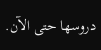دروسها حتى الآن.